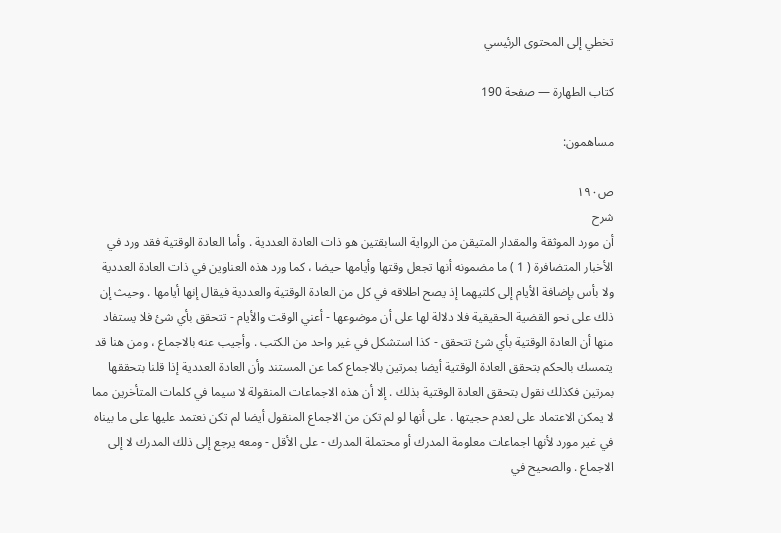تخطي إلى المحتوى الرئيسي

كتاب الطهارة — صفحة 190

مساهمون:

ص١٩٠
شرح
أن مورد الموثقة والمقدار المتيقن من الرواية السابقتين هو ذات العادة العددية . وأما العادة الوقتية فقد ورد في الأخبار المتضافرة ( 1 ) ما مضمونه أنها تجعل وقتها وأيامها حيضا ، كما ورد هذه العناوين في ذات العادة العددية ولا بأس بإضافة الأيام إلى كلتيهما إذ يصح اطلاقه في كل من العادة الوقتية والعددية فيقال إنها أيامها . وحيث إن ذلك على نحو القضية الحقيقية فلا دلالة لها على أن موضوعها - أعني الوقت والأيام - تتحقق بأي شئ فلا يستفاد منها أن العادة الوقتية بأي شئ تتحقق - كذا استشكل في غير واحد من الكتب . وأجيب عنه بالاجماع ، ومن هنا قد يتمسك بالحكم بتحقق العادة الوقتية أيضا بمرتين بالاجماع كما عن المستند وأن العادة العددية إذا قلنا بتحققها بمرتين فكذلك نقول بتحقق العادة الوقتية بذلك . إلا أن هذه الاجماعات المنقولة لا سيما في كلمات المتأخرين مما لا يمكن الاعتماد على لعدم حجيتها . على أنها لو لم تكن من الاجماع المنقول أيضا لم تكن نعتمد عليها على ما بيناه في غير مورد لأنها اجماعات معلومة المدرك أو محتملة المدرك - على الأقل - ومعه يرجع إلى ذلك المدرك لا إلى الاجماع . والصحيح في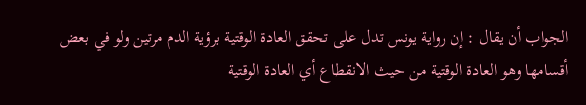الجواب أن يقال : إن رواية يونس تدل على تحقق العادة الوقتية برؤية الدم مرتين ولو في بعض أقسامها وهو العادة الوقتية من حيث الانقطاع أي العادة الوقتية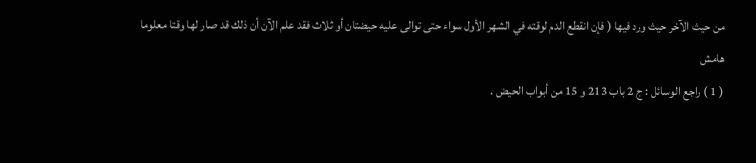من حيث الآخر حيث ورد فيها ( فإن انقطع الدم لوقته في الشهر الأول سواء حتى توالى عليه حيضتان أو ثلاث فقد علم الآن أن ذلك قد صار لها وقتا معلوما
هامش
( 1 ) راجع الوسائل : ج 2 باب 213 و 15 من أبواب الحيض .